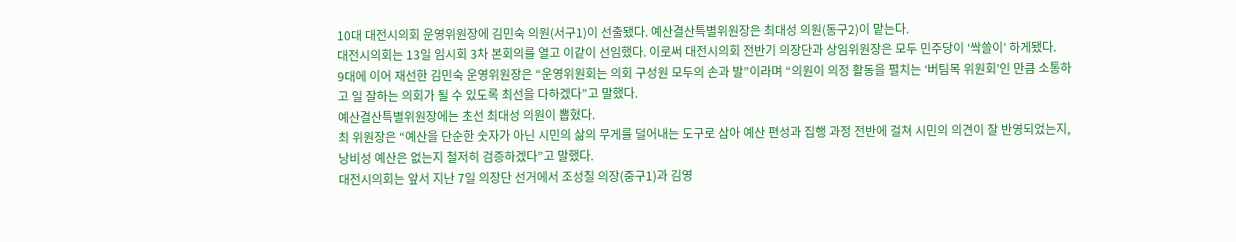10대 대전시의회 운영위원장에 김민숙 의원(서구1)이 선출됐다. 예산결산특별위원장은 최대성 의원(동구2)이 맡는다.
대전시의회는 13일 임시회 3차 본회의를 열고 이같이 선임했다. 이로써 대전시의회 전반기 의장단과 상임위원장은 모두 민주당이 ‘싹쓸이’ 하게됐다.
9대에 이어 재선한 김민숙 운영위원장은 “운영위원회는 의회 구성원 모두의 손과 발”이라며 “의원이 의정 활동을 펼치는 ‘버팀목 위원회’인 만큼 소통하고 일 잘하는 의회가 될 수 있도록 최선을 다하겠다”고 말했다.
예산결산특별위원장에는 초선 최대성 의원이 뽑혔다.
최 위원장은 “예산을 단순한 숫자가 아닌 시민의 삶의 무게를 덜어내는 도구로 삼아 예산 편성과 집행 과정 전반에 걸쳐 시민의 의견이 잘 반영되었는지, 낭비성 예산은 없는지 철저히 검증하겠다”고 말했다.
대전시의회는 앞서 지난 7일 의장단 선거에서 조성칠 의장(중구1)과 김영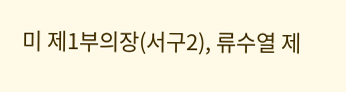미 제1부의장(서구2), 류수열 제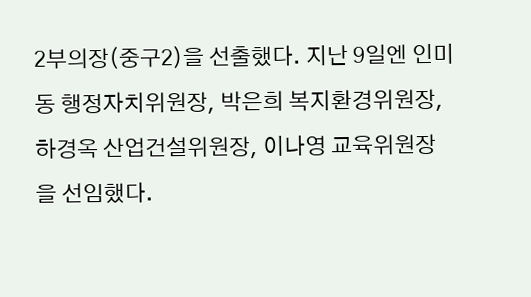2부의장(중구2)을 선출했다. 지난 9일엔 인미동 행정자치위원장, 박은희 복지환경위원장, 하경옥 산업건설위원장, 이나영 교육위원장을 선임했다.